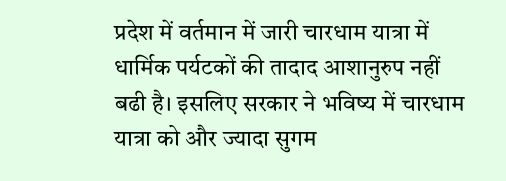प्रदेश में वर्तमान में जारी चारधाम यात्रा में धार्मिक पर्यटकों की तादाद आशानुरुप नहीं बढी है। इसलिए सरकार ने भविष्य में चारधाम यात्रा को और ज्यादा सुगम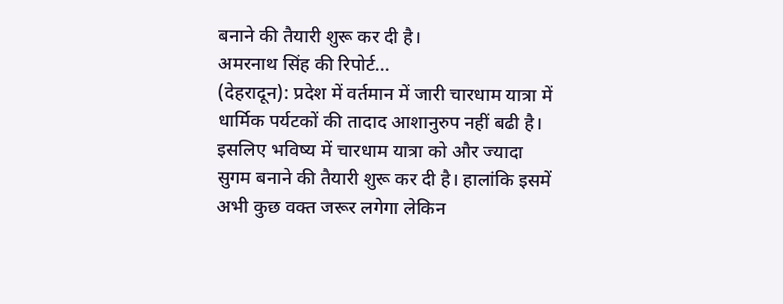बनाने की तैयारी शुरू कर दी है।
अमरनाथ सिंह की रिपोर्ट...
(देहरादून): प्रदेश में वर्तमान में जारी चारधाम यात्रा में धार्मिक पर्यटकों की तादाद आशानुरुप नहीं बढी है। इसलिए भविष्य में चारधाम यात्रा को और ज्यादा सुगम बनाने की तैयारी शुरू कर दी है। हालांकि इसमें अभी कुछ वक्त जरूर लगेगा लेकिन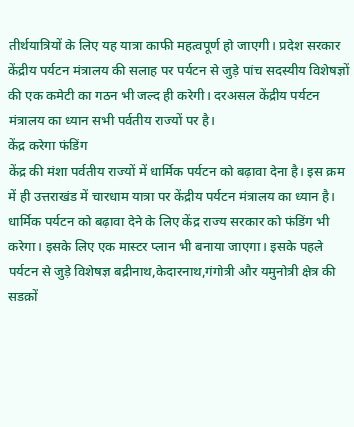तीर्थयात्रियों के लिए यह यात्रा काफी महत्वपूर्ण हो जाएगी। प्रदेश सरकार केंद्रीय पर्यटन मंत्रालय की सलाह पर पर्यटन से जुड़े पांच सदस्यीय विशेषज्ञों की एक कमेटी का गठन भी जल्द ही करेगी। दरअसल केंद्रीय पर्यटन मंत्रालय का ध्यान सभी पर्वतीय राज्यों पर है।
केंद्र करेगा फंडिंग
केंद्र की मंशा पर्वतीय राज्यों में धार्मिक पर्यटन को बढ़ावा देना है। इस क्रम में ही उत्तराखंड में चारधाम यात्रा पर केंद्रीय पर्यटन मंत्रालय का ध्यान है। धार्मिक पर्यटन को बढ़ावा देने के लिए केंद्र राज्य सरकार को फंडिंग भी करेगा। इसके लिए एक मास्टर प्लान भी बनाया जाएगा। इसके पहले पर्यटन से जुड़े विशेषज्ञ बद्रीनाथ,केदारनाथ,गंगोत्री और यमुनोत्री क्षेत्र की सडक़ों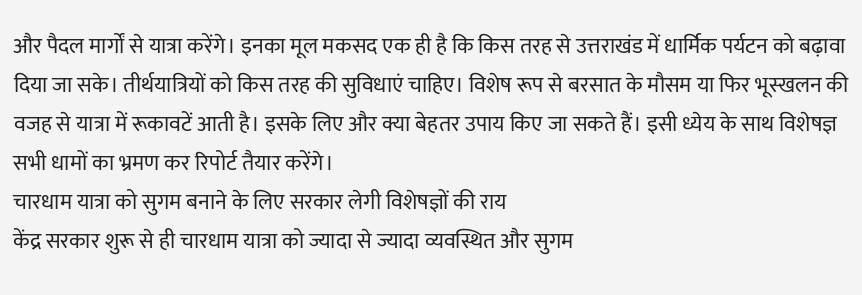और पैदल मार्गों से यात्रा करेंगे। इनका मूल मकसद एक ही है कि किस तरह से उत्तराखंड में धार्मिक पर्यटन को बढ़ावा दिया जा सके। तीर्थयात्रियों को किस तरह की सुविधाएं चाहिए। विशेष रूप से बरसात के मौसम या फिर भूस्खलन की वजह से यात्रा में रूकावटें आती है। इसके लिए और क्या बेहतर उपाय किए जा सकते हैं। इसी ध्येय के साथ विशेषज्ञ सभी धामों का भ्रमण कर रिपोर्ट तैयार करेंगे।
चारधाम यात्रा को सुगम बनाने के लिए सरकार लेगी विशेषज्ञों की राय
केंद्र सरकार शुरू से ही चारधाम यात्रा को ज्यादा से ज्यादा व्यवस्थित और सुगम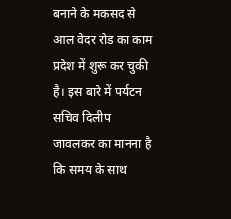बनाने के मकसद से आल वेदर रोड का काम प्रदेश में शुरू कर चुकी है। इस बारे में पर्यटन सचिव दिलीप जावलकर का मानना है कि समय के साथ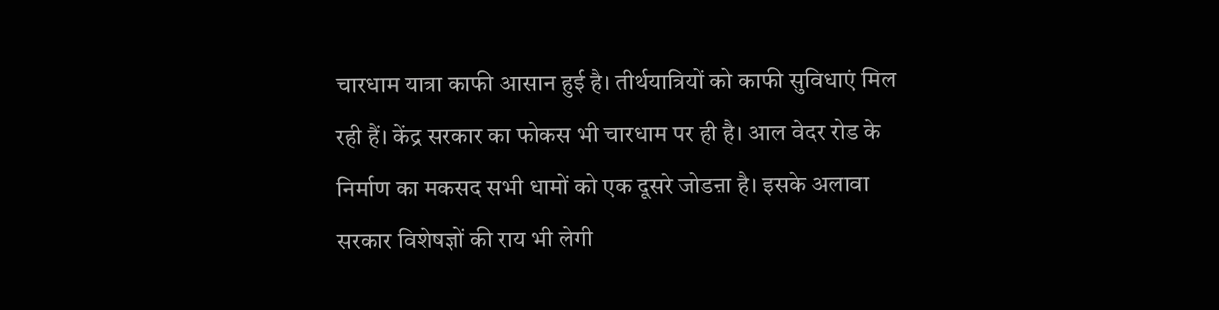चारधाम यात्रा काफी आसान हुई है। तीर्थयात्रियों को काफी सुविधाएं मिल रही हैं। केंद्र सरकार का फोकस भी चारधाम पर ही है। आल वेदर रोड के निर्माण का मकसद सभी धामों को एक दूसरे जोडऩा है। इसके अलावा सरकार विशेषज्ञों की राय भी लेगी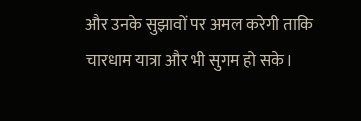और उनके सुझावों पर अमल करेगी ताकि चारधाम यात्रा और भी सुगम हो सके।